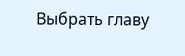Выбрать главу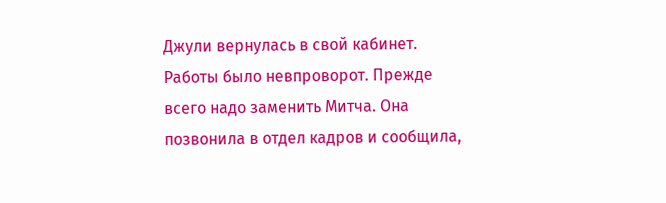Джули вернулась в свой кабинет. Работы было невпроворот. Прежде всего надо заменить Митча. Она позвонила в отдел кадров и сообщила,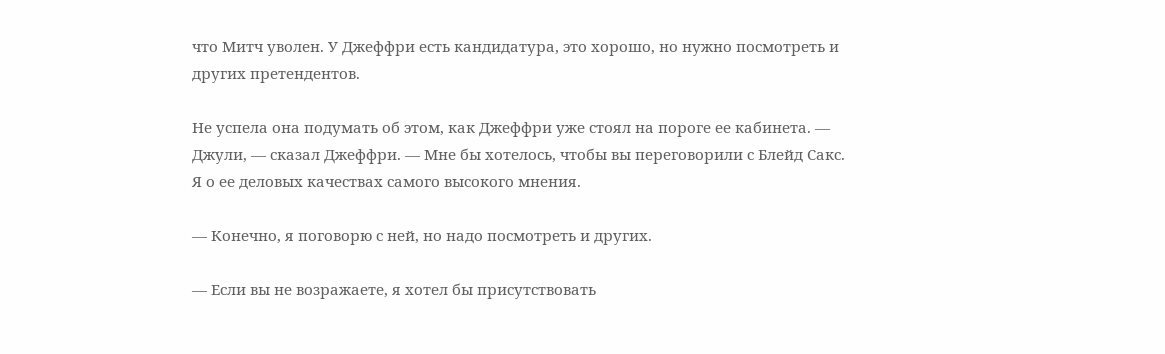что Митч уволен. У Джеффри есть кандидатура, это хорошо, но нужно посмотреть и других претендентов.

Не успела она подумать об этом, как Джеффри уже стоял на пороге ее кабинета. — Джули, — сказал Джеффри. — Мне бы хотелось, чтобы вы переговорили с Блейд Сакс. Я о ее деловых качествах самого высокого мнения.

— Конечно, я поговорю с ней, но надо посмотреть и других.

— Если вы не возражаете, я хотел бы присутствовать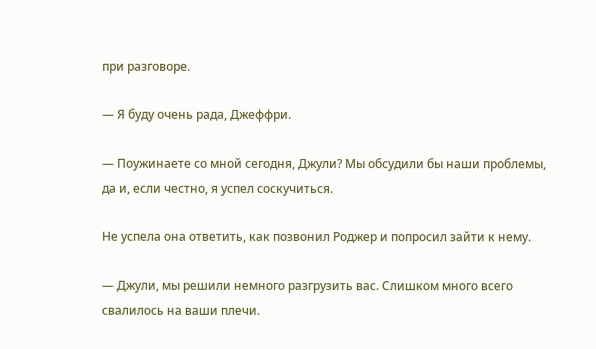при разговоре.

— Я буду очень рада, Джеффри.

— Поужинаете со мной сегодня, Джули? Мы обсудили бы наши проблемы, да и, если честно, я успел соскучиться.

Не успела она ответить, как позвонил Роджер и попросил зайти к нему.

— Джули, мы решили немного разгрузить вас. Слишком много всего свалилось на ваши плечи.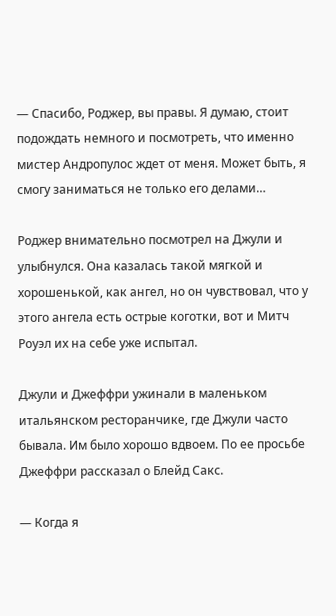— Спасибо, Роджер, вы правы. Я думаю, стоит подождать немного и посмотреть, что именно мистер Андропулос ждет от меня. Может быть, я смогу заниматься не только его делами…

Роджер внимательно посмотрел на Джули и улыбнулся. Она казалась такой мягкой и хорошенькой, как ангел, но он чувствовал, что у этого ангела есть острые коготки, вот и Митч Роуэл их на себе уже испытал.

Джули и Джеффри ужинали в маленьком итальянском ресторанчике, где Джули часто бывала. Им было хорошо вдвоем. По ее просьбе Джеффри рассказал о Блейд Сакс.

— Когда я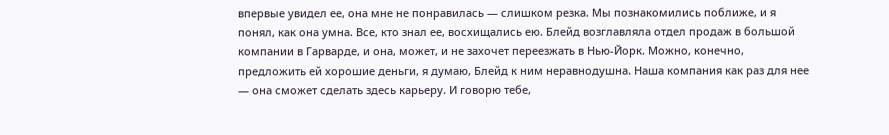впервые увидел ее, она мне не понравилась — слишком резка. Мы познакомились поближе, и я понял, как она умна. Все, кто знал ее, восхищались ею. Блейд возглавляла отдел продаж в большой компании в Гарварде, и она, может, и не захочет переезжать в Нью-Йорк. Можно, конечно, предложить ей хорошие деньги, я думаю, Блейд к ним неравнодушна. Наша компания как раз для нее — она сможет сделать здесь карьеру. И говорю тебе,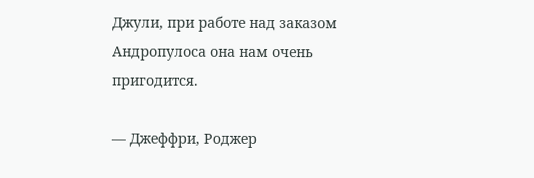Джули, при работе над заказом Андропулоса она нам очень пригодится.

— Джеффри, Роджер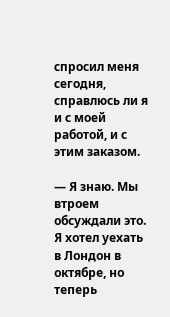спросил меня сегодня, справлюсь ли я и с моей работой, и с этим заказом.

— Я знаю. Мы втроем обсуждали это. Я хотел уехать в Лондон в октябре, но теперь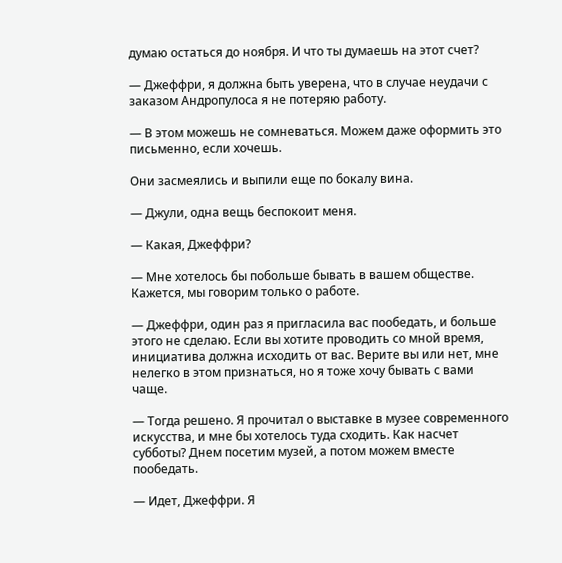думаю остаться до ноября. И что ты думаешь на этот счет?

— Джеффри, я должна быть уверена, что в случае неудачи с заказом Андропулоса я не потеряю работу.

— В этом можешь не сомневаться. Можем даже оформить это письменно, если хочешь.

Они засмеялись и выпили еще по бокалу вина.

— Джули, одна вещь беспокоит меня.

— Какая, Джеффри?

— Мне хотелось бы побольше бывать в вашем обществе. Кажется, мы говорим только о работе.

— Джеффри, один раз я пригласила вас пообедать, и больше этого не сделаю. Если вы хотите проводить со мной время, инициатива должна исходить от вас. Верите вы или нет, мне нелегко в этом признаться, но я тоже хочу бывать с вами чаще.

— Тогда решено. Я прочитал о выставке в музее современного искусства, и мне бы хотелось туда сходить. Как насчет субботы? Днем посетим музей, а потом можем вместе пообедать.

— Идет, Джеффри. Я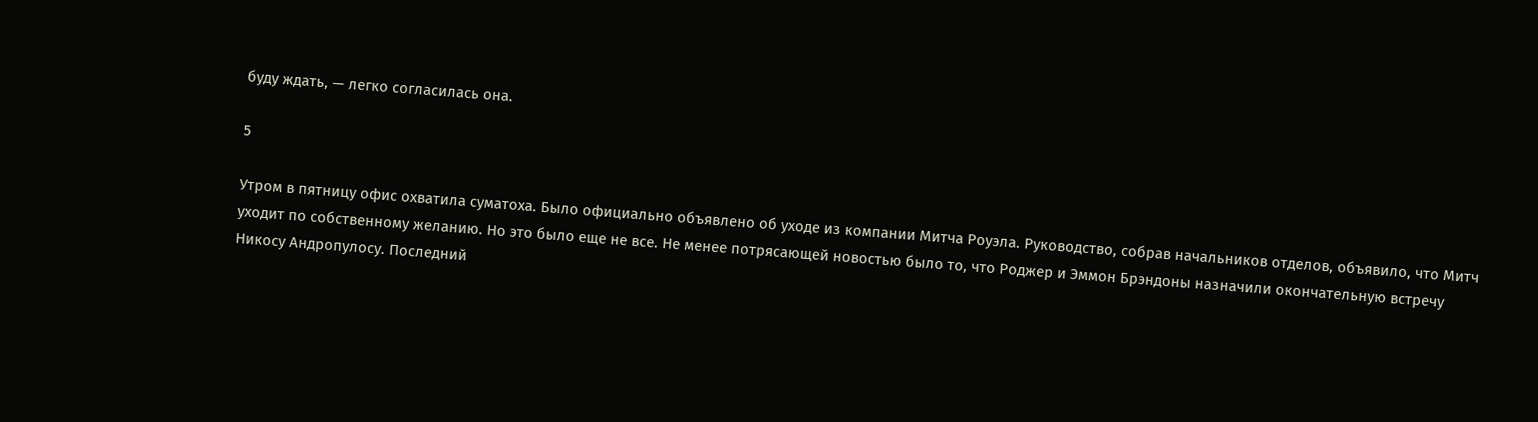буду ждать, — легко согласилась она.

5

Утром в пятницу офис охватила суматоха. Было официально объявлено об уходе из компании Митча Роуэла. Руководство, собрав начальников отделов, объявило, что Митч уходит по собственному желанию. Но это было еще не все. Не менее потрясающей новостью было то, что Роджер и Эммон Брэндоны назначили окончательную встречу Никосу Андропулосу. Последний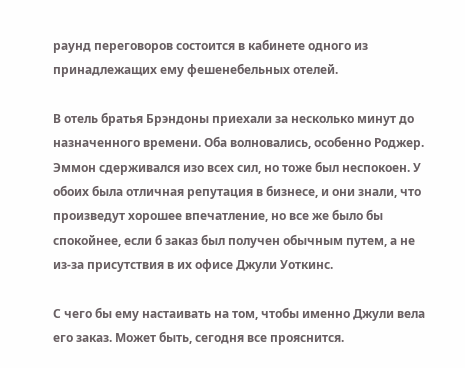раунд переговоров состоится в кабинете одного из принадлежащих ему фешенебельных отелей.

В отель братья Брэндоны приехали за несколько минут до назначенного времени. Оба волновались, особенно Роджер. Эммон сдерживался изо всех сил, но тоже был неспокоен. У обоих была отличная репутация в бизнесе, и они знали, что произведут хорошее впечатление, но все же было бы спокойнее, если б заказ был получен обычным путем, а не из-за присутствия в их офисе Джули Уоткинс.

С чего бы ему настаивать на том, чтобы именно Джули вела его заказ. Может быть, сегодня все прояснится.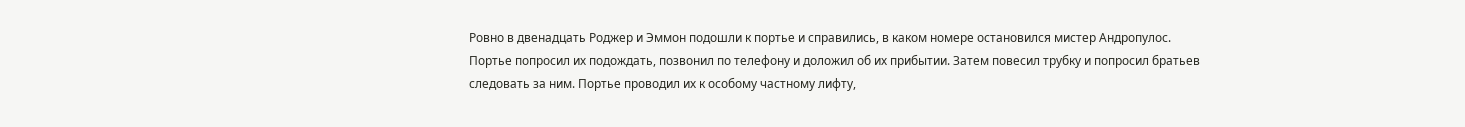Ровно в двенадцать Роджер и Эммон подошли к портье и справились, в каком номере остановился мистер Андропулос. Портье попросил их подождать, позвонил по телефону и доложил об их прибытии. Затем повесил трубку и попросил братьев следовать за ним. Портье проводил их к особому частному лифту,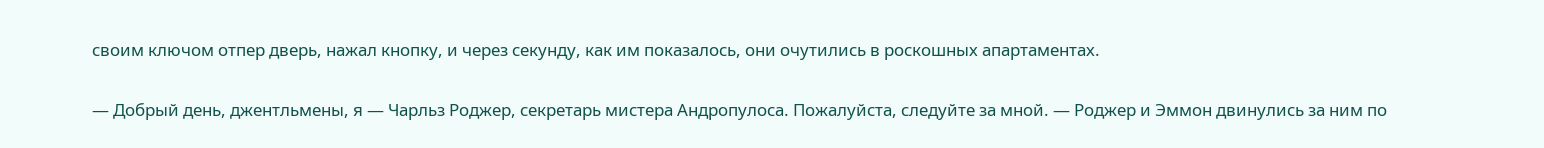своим ключом отпер дверь, нажал кнопку, и через секунду, как им показалось, они очутились в роскошных апартаментах.

— Добрый день, джентльмены, я — Чарльз Роджер, секретарь мистера Андропулоса. Пожалуйста, следуйте за мной. — Роджер и Эммон двинулись за ним по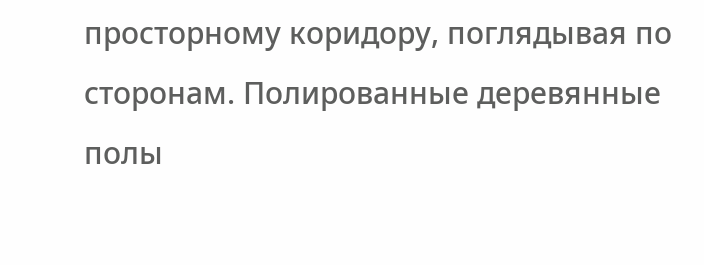просторному коридору, поглядывая по сторонам. Полированные деревянные полы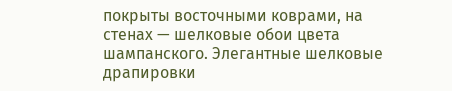покрыты восточными коврами, на стенах — шелковые обои цвета шампанского. Элегантные шелковые драпировки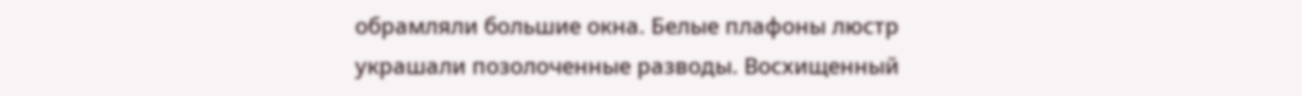обрамляли большие окна. Белые плафоны люстр украшали позолоченные разводы. Восхищенный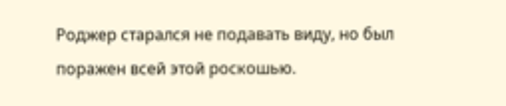Роджер старался не подавать виду, но был поражен всей этой роскошью.